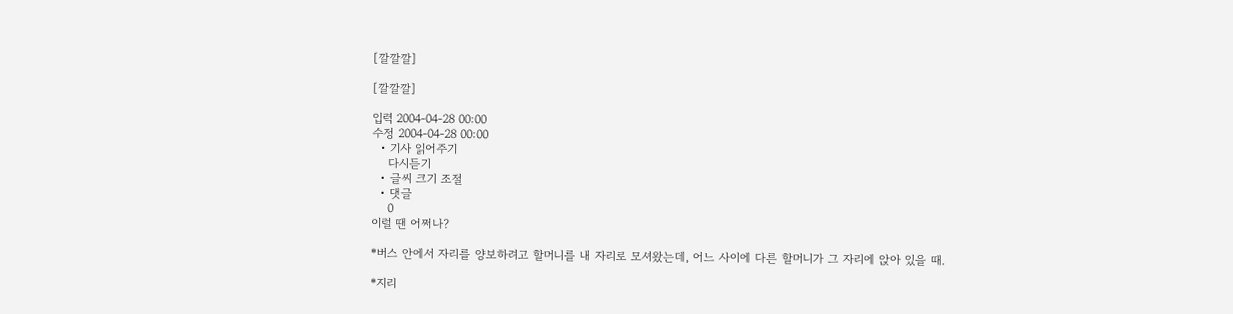[깔깔깔]

[깔깔깔]

입력 2004-04-28 00:00
수정 2004-04-28 00:00
  • 기사 읽어주기
    다시듣기
  • 글씨 크기 조절
  • 댓글
    0
이럴 땐 어쩌나?

*버스 안에서 자리를 양보하려고 할머니를 내 자리로 모셔왔는데, 어느 사이에 다른 할머니가 그 자리에 앉아 있을 때.

*지리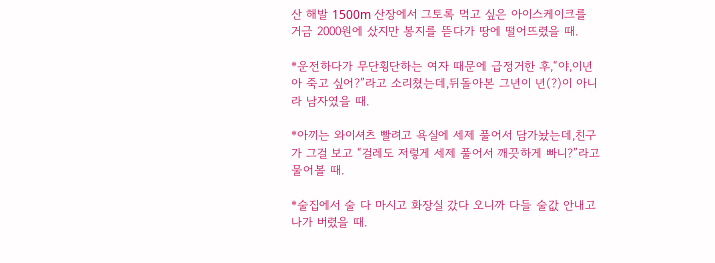산 해발 1500m 산장에서 그토록 먹고 싶은 아이스케이크를 거금 2000원에 샀지만 봉지를 뜯다가 땅에 떨어뜨렸을 때.

*운전하다가 무단횡단하는 여자 때문에 급정거한 후,“야,이년아 죽고 싶어?”라고 소리쳤는데,뒤돌아본 그년이 년(?)이 아니라 남자였을 때.

*아끼는 와이셔츠 빨려고 욕실에 세제 풀어서 담가놨는데,친구가 그걸 보고 “걸레도 저렇게 세제 풀어서 깨끗하게 빠니?”라고 물어볼 때.

*술집에서 술 다 마시고 화장실 갔다 오니까 다들 술값 안내고 나가 버렸을 때.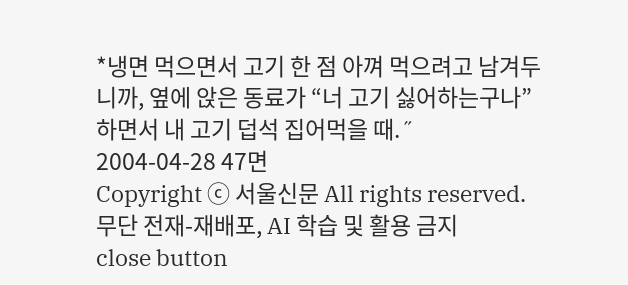*냉면 먹으면서 고기 한 점 아껴 먹으려고 남겨두니까, 옆에 앉은 동료가 “너 고기 싫어하는구나” 하면서 내 고기 덥석 집어먹을 때.˝
2004-04-28 47면
Copyright ⓒ 서울신문 All rights reserved. 무단 전재-재배포, AI 학습 및 활용 금지
close button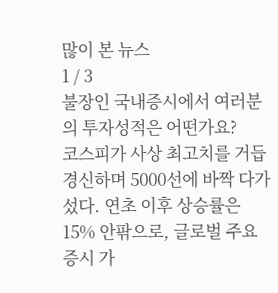많이 본 뉴스
1 / 3
불장인 국내증시에서 여러분의 투자성적은 어떤가요?
코스피가 사상 최고치를 거듭 경신하며 5000선에 바짝 다가섰다. 연초 이후 상승률은 15% 안팎으로, 글로벌 주요 증시 가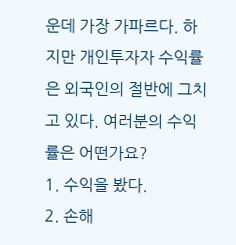운데 가장 가파르다. 하지만 개인투자자 수익률은 외국인의 절반에 그치고 있다. 여러분의 수익률은 어떤가요?
1. 수익을 봤다.
2. 손해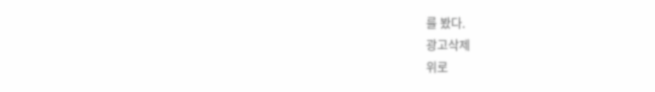를 봤다.
광고삭제
위로